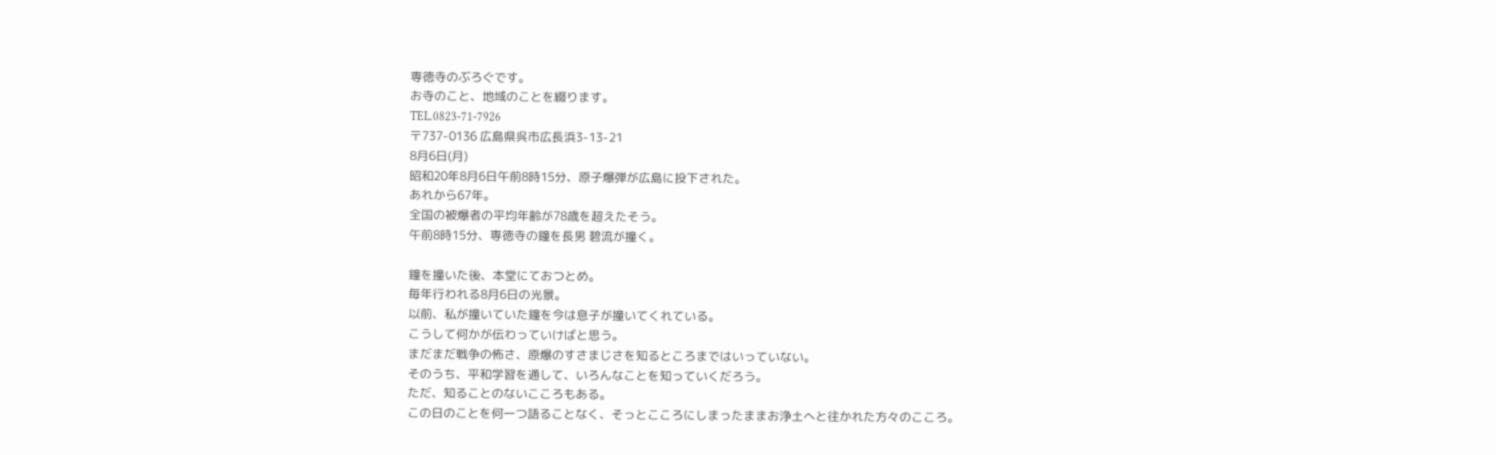専徳寺のぶろぐです。
お寺のこと、地域のことを綴ります。
TEL.0823-71-7926
〒737-0136 広島県呉市広長浜3-13-21
8月6日(月)
昭和20年8月6日午前8時15分、原子爆弾が広島に投下された。
あれから67年。
全国の被爆者の平均年齢が78歳を超えたそう。
午前8時15分、専徳寺の鐘を長男 碧流が撞く。

鐘を撞いた後、本堂にておつとめ。
毎年行われる8月6日の光景。
以前、私が撞いていた鐘を今は息子が撞いてくれている。
こうして何かが伝わっていけばと思う。
まだまだ戦争の怖さ、原爆のすさまじさを知るところまではいっていない。
そのうち、平和学習を通して、いろんなことを知っていくだろう。
ただ、知ることのないこころもある。
この日のことを何一つ語ることなく、そっとこころにしまったままお浄土へと往かれた方々のこころ。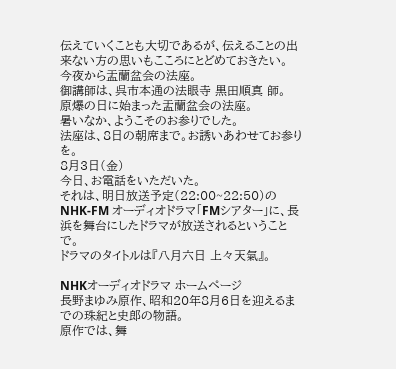伝えていくことも大切であるが、伝えることの出来ない方の思いもこころにとどめておきたい。
今夜から盂蘭盆会の法座。
御講師は、呉市本通の法眼寺 黒田順真 師。
原爆の日に始まった盂蘭盆会の法座。
暑いなか、ようこそのお参りでした。
法座は、8日の朝席まで。お誘いあわせてお参りを。
8月3日(金)
今日、お電話をいただいた。
それは、明日放送予定(22:00~22:50)のNHK-FM オーディオドラマ「FMシアター」に、長浜を舞台にしたドラマが放送されるということで。
ドラマのタイトルは『八月六日 上々天氣』。

NHKオーディオドラマ ホームページ
長野まゆみ原作、昭和20年8月6日を迎えるまでの珠紀と史郎の物語。
原作では、舞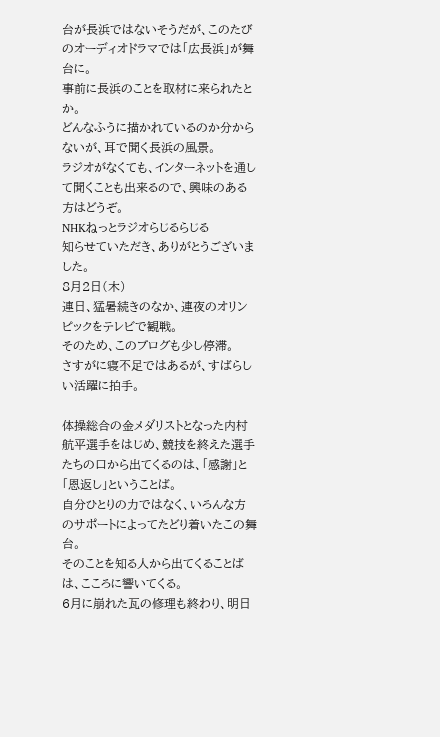台が長浜ではないそうだが、このたびのオーディオドラマでは「広長浜」が舞台に。
事前に長浜のことを取材に来られたとか。
どんなふうに描かれているのか分からないが、耳で聞く長浜の風景。
ラジオがなくても、インターネットを通して聞くことも出来るので、興味のある方はどうぞ。
NHKねっとラジオらじるらじる
知らせていただき、ありがとうございました。
8月2日(木)
連日、猛暑続きのなか、連夜のオリンピックをテレビで観戦。
そのため、このブログも少し停滞。
さすがに寝不足ではあるが、すばらしい活躍に拍手。

体操総合の金メダリストとなった内村航平選手をはじめ、競技を終えた選手たちの口から出てくるのは、「感謝」と「恩返し」ということば。
自分ひとりの力ではなく、いろんな方のサポートによってたどり着いたこの舞台。
そのことを知る人から出てくることばは、こころに響いてくる。
6月に崩れた瓦の修理も終わり、明日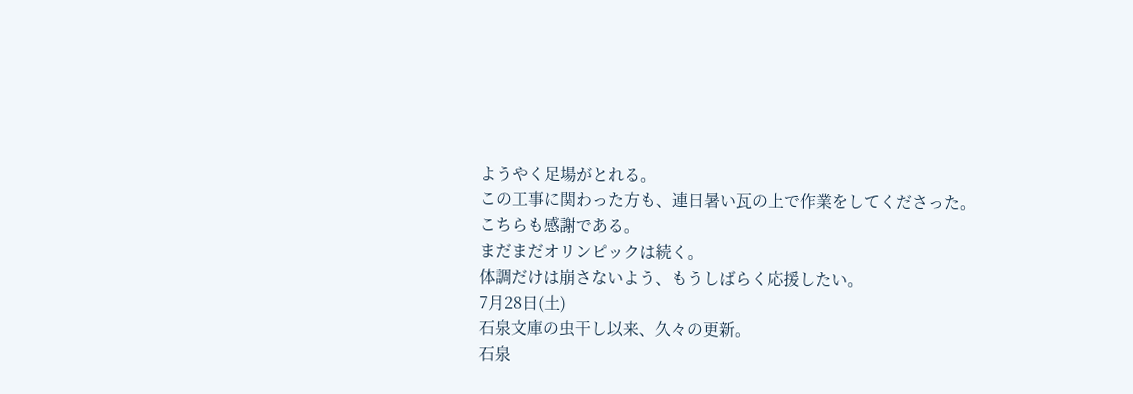ようやく足場がとれる。
この工事に関わった方も、連日暑い瓦の上で作業をしてくださった。
こちらも感謝である。
まだまだオリンピックは続く。
体調だけは崩さないよう、もうしばらく応援したい。
7月28日(土)
石泉文庫の虫干し以来、久々の更新。
石泉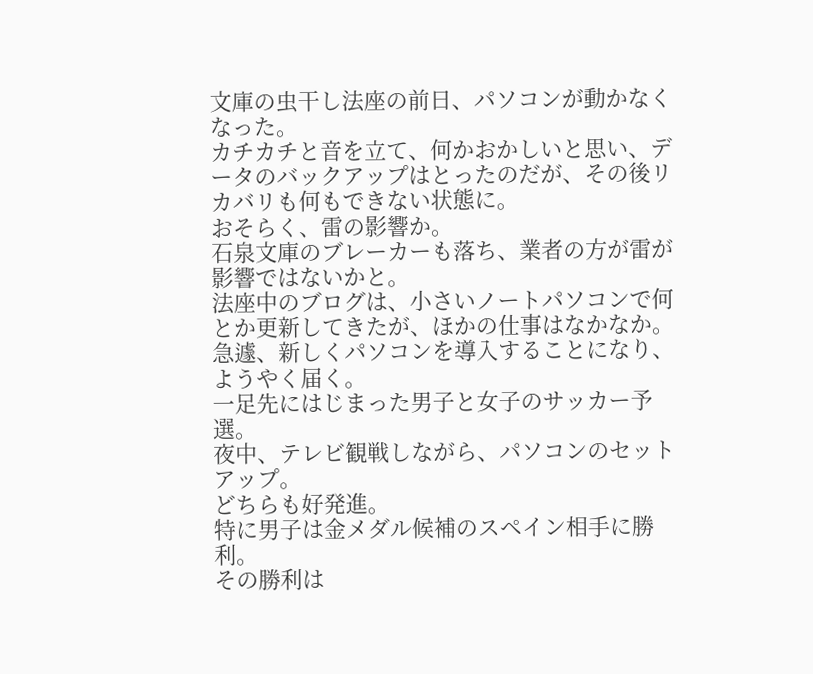文庫の虫干し法座の前日、パソコンが動かなくなった。
カチカチと音を立て、何かおかしいと思い、データのバックアップはとったのだが、その後リカバリも何もできない状態に。
おそらく、雷の影響か。
石泉文庫のブレーカーも落ち、業者の方が雷が影響ではないかと。
法座中のブログは、小さいノートパソコンで何とか更新してきたが、ほかの仕事はなかなか。
急遽、新しくパソコンを導入することになり、ようやく届く。
一足先にはじまった男子と女子のサッカー予選。
夜中、テレビ観戦しながら、パソコンのセットアップ。
どちらも好発進。
特に男子は金メダル候補のスペイン相手に勝利。
その勝利は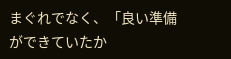まぐれでなく、「良い準備ができていたか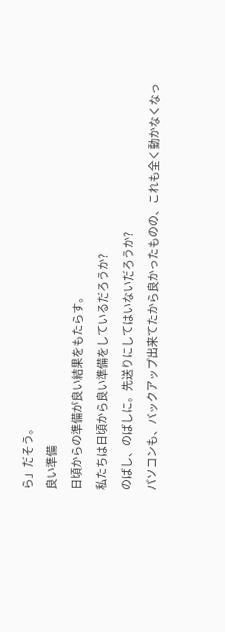ら」だそう。
良い準備
日頃からの準備が良い結果をもたらす。
私たちは日頃から良い準備をしているだろうか?
のばし、のばしに。先送りにしてはいないだろうか?
パソコンも、バックアップ出来てたから良かったものの、これも全く動かなくなっ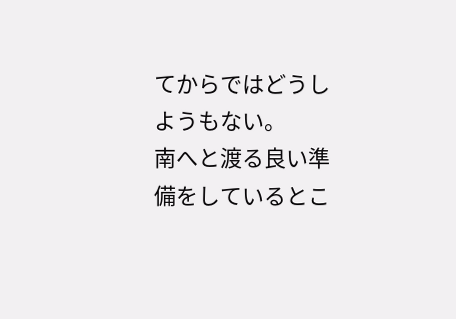てからではどうしようもない。
南へと渡る良い準備をしているとこ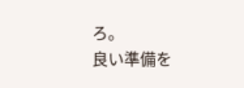ろ。
良い準備を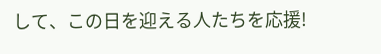して、この日を迎える人たちを応援!